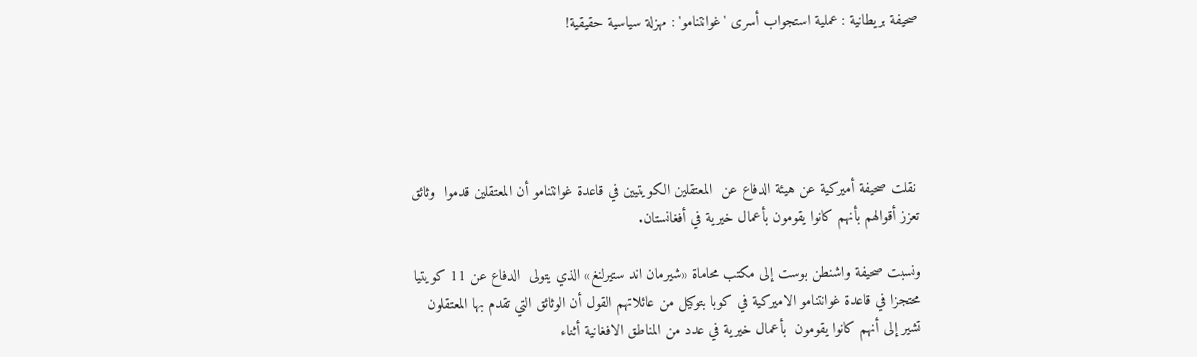صحيفة بريطانية : عملية استجواب أسرى 'غوانتنامو' : مهزلة سياسية حقيقية!





 نقلت صحيفة أميركية عن هيئة الدفاع عن  المعتقلين الكويتيين في قاعدة غوانتنامو أن المعتقلين قدموا  وثائق تعزز أقوالهم بأنهم كانوا يقومون بأعمال خيرية في أفغانستان.

ونسبت صحيفة واشنطن بوست إلى مكتب محاماة «شيرمان اند ستيرلنغ» الذي يتولى  الدفاع عن 11 كويتيا محتجزا في قاعدة غوانتنامو الاميركية في كوبا بتوكيل من عائلاتهم القول أن الوثائق التي تقدم بها المعتقلون تشير إلى أنهم كانوا يقومون  بأعمال خيرية في عدد من المناطق الافغانية أثناء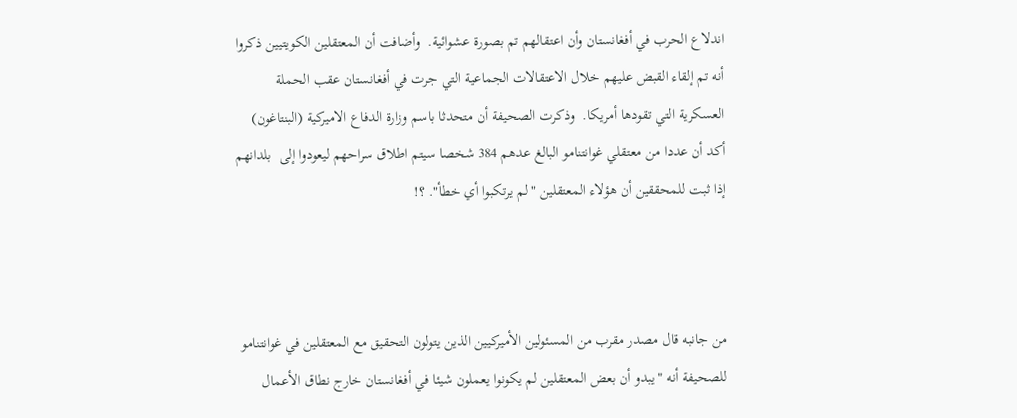اندلاع الحرب في أفغانستان وأن اعتقالهم تم بصورة عشوائية.  وأضافت أن المعتقلين الكويتيين ذكروا أنه تم إلقاء القبض عليهم خلال الاعتقالات الجماعية التي جرت في أفغانستان عقب الحملة العسكرية التي تقودها أمريكا.  وذكرت الصحيفة أن متحدثا باسم وزارة الدفاع الاميركية (البنتاغون) أكد أن عددا من معتقلي غوانتنامو البالغ عدهم 384 شخصا سيتم اطلاق سراحهم ليعودوا إلى  بلدانهم إذا ثبت للمحققين أن هؤلاء المعتقلين "لم يرتكبوا أي خطأ". ؟!



من جانبه قال مصدر مقرب من المسئولين الأميركيين الذين يتولون التحقيق مع المعتقلين في غوانتنامو للصحيفة أنه "يبدو أن بعض المعتقلين لم يكونوا يعملون شيئا في أفغانستان خارج نطاق الأعمال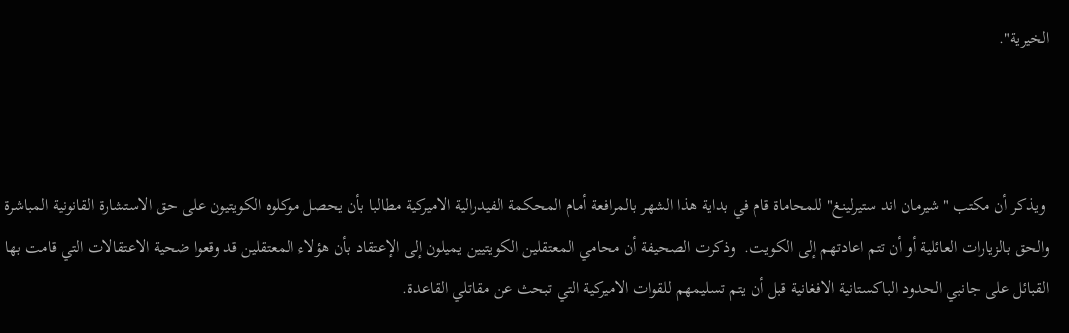الخيرية".



 ويذكر أن مكتب "شيرمان اند ستيرلينغ" للمحاماة قام في بداية هذا الشهر بالمرافعة أمام المحكمة الفيدرالية الاميركية مطالبا بأن يحصل موكلوه الكويتيون على حق الاستشارة القانونية المباشرة والحق بالزيارات العائلية أو أن تتم اعادتهم إلى الكويت.  وذكرت الصحيفة أن محامي المعتقلين الكويتيين يميلون إلى الإعتقاد بأن هؤلاء المعتقلين قد وقعوا ضحية الاعتقالات التي قامت بها القبائل على جانبي الحدود الباكستانية الافغانية قبل أن يتم تسليمهم للقوات الاميركية التي تبحث عن مقاتلي القاعدة.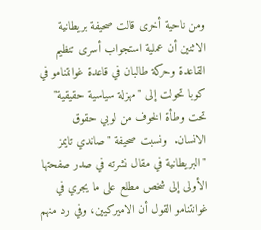ومن ناحية أخرى قالت صحيفة بريطانية الاثنين أن عملية استجواب أسرى تنظيم القاعدة وحركة طالبان في قاعدة غوانتنامو في كوبا تحولت إلى "مهزلة سياسية حقيقية" تحت وطأة الخوف من لوبي حقوق الانسان.  ونسبت صحيفة "صاندي تايمز "البريطانية في مقال نشرته في صدر صفحتها الأولى إلى شخص مطلع على ما يجري في غوانتنامو القول أن الاميركيين، وفي رد منهم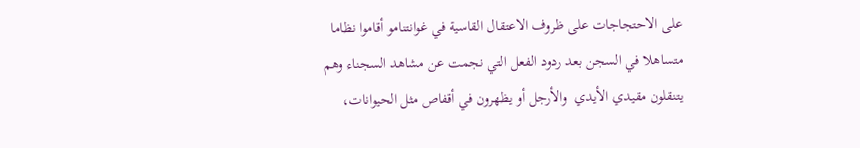على الاحتجاجات على ظروف الاعتقال القاسية في غوانتنامو أقاموا نظاما متساهلا في السجن بعد ردود الفعل التي نجمت عن مشاهد السجناء وهم يتنقلون مقيدي الأيدي  والأرجل أو يظهرون في أقفاص مثل الحيوانات،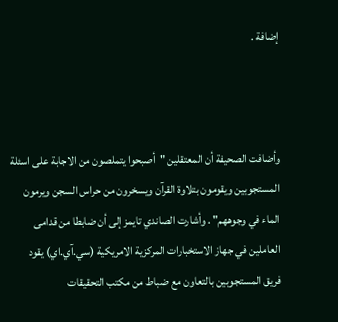إضافة .



وأضافت الصحيفة أن المعتقلين "أصبحوا يتملصون من الاجابة على اسئلة المستجوبين ويقومون بتلاوة القرآن ويسخرون من حراس السجن ويرمون الماء في وجوههم" . وأشارت الصاندي تايمز إلى أن ضابطا من قدامى العاملين في جهاز الاستخبارات المركزية الامريكية (سي.آي.اي) يقود فريق المستجوبين بالتعاون مع ضباط من مكتب التحقيقات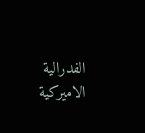الفدرالية الاميركية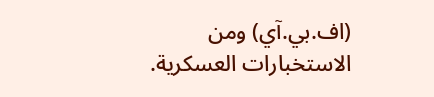(اف.بي.آي) ومن الاستخبارات العسكرية.